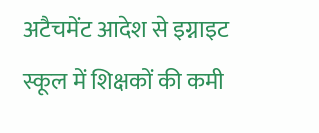अटैचमेंट आदेश से इग्नाइट स्कूल में शिक्षकों की कमी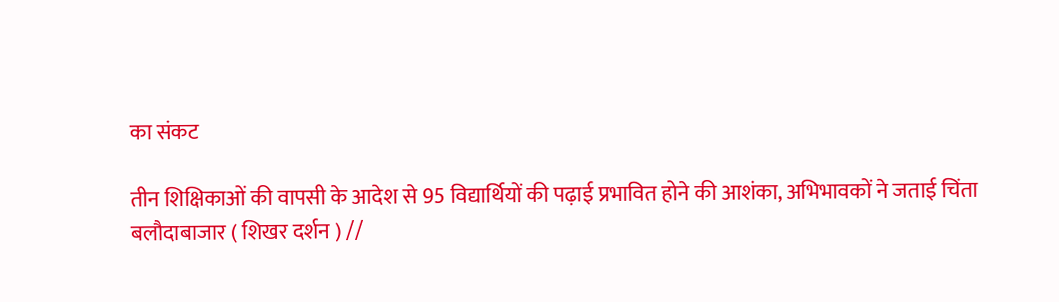का संकट

तीन शिक्षिकाओं की वापसी के आदेश से 95 विद्यार्थियों की पढ़ाई प्रभावित होने की आशंका, अभिभावकों ने जताई चिंता
बलौदाबाजार ( शिखर दर्शन ) //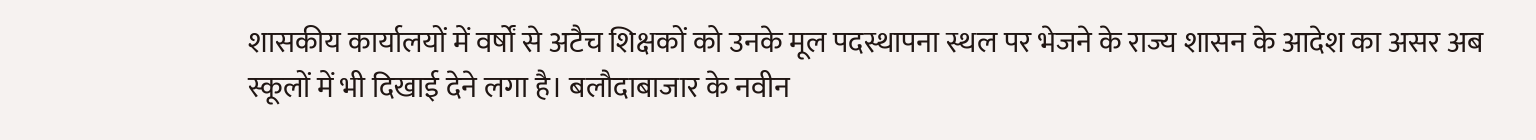शासकीय कार्यालयों में वर्षों से अटैच शिक्षकों को उनके मूल पदस्थापना स्थल पर भेजने के राज्य शासन के आदेश का असर अब स्कूलों में भी दिखाई देने लगा है। बलौदाबाजार के नवीन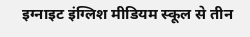इग्नाइट इंग्लिश मीडियम स्कूल से तीन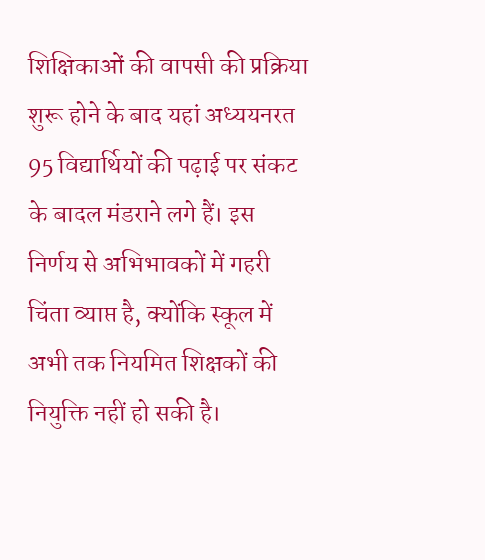शिक्षिकाओं की वापसी की प्रक्रिया शुरू होने के बाद यहां अध्ययनरत 95 विद्यार्थियों की पढ़ाई पर संकट के बादल मंडराने लगे हैं। इस निर्णय से अभिभावकों में गहरी चिंता व्याप्त है, क्योंकि स्कूल में अभी तक नियमित शिक्षकों की नियुक्ति नहीं हो सकी है।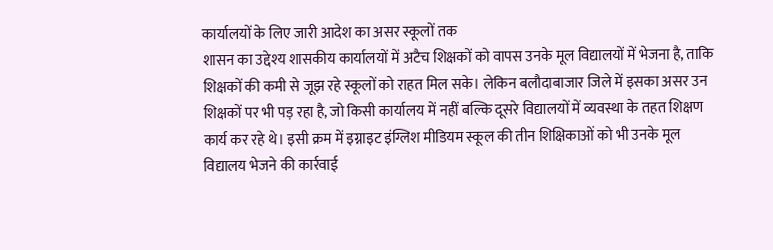कार्यालयों के लिए जारी आदेश का असर स्कूलों तक
शासन का उद्देश्य शासकीय कार्यालयों में अटैच शिक्षकों को वापस उनके मूल विद्यालयों में भेजना है, ताकि शिक्षकों की कमी से जूझ रहे स्कूलों को राहत मिल सके। लेकिन बलौदाबाजार जिले में इसका असर उन शिक्षकों पर भी पड़ रहा है, जो किसी कार्यालय में नहीं बल्कि दूसरे विद्यालयों में व्यवस्था के तहत शिक्षण कार्य कर रहे थे। इसी क्रम में इग्नाइट इंग्लिश मीडियम स्कूल की तीन शिक्षिकाओं को भी उनके मूल विद्यालय भेजने की कार्रवाई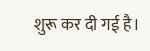शुरू कर दी गई है।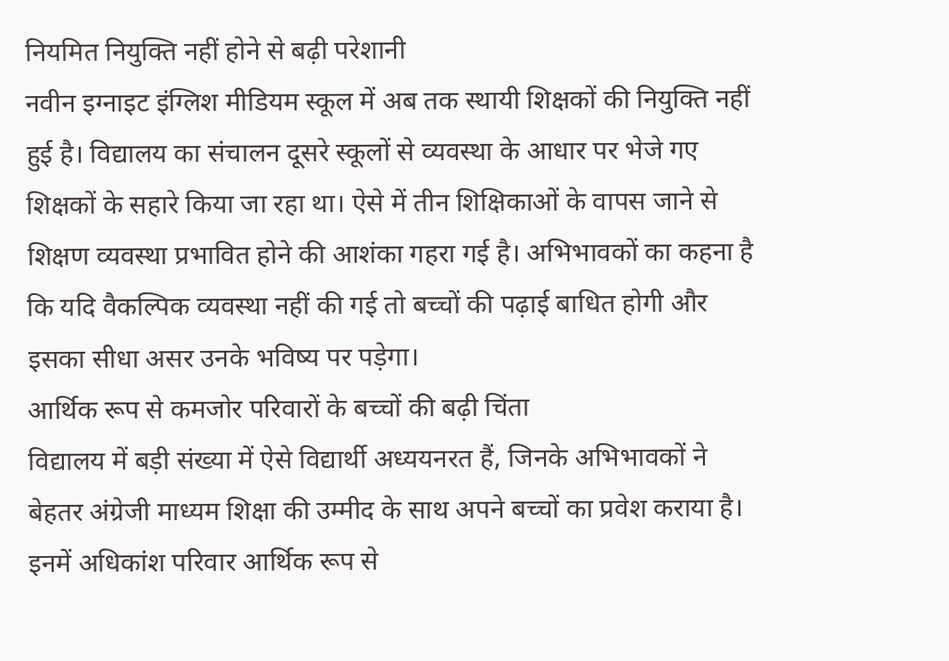नियमित नियुक्ति नहीं होने से बढ़ी परेशानी
नवीन इग्नाइट इंग्लिश मीडियम स्कूल में अब तक स्थायी शिक्षकों की नियुक्ति नहीं हुई है। विद्यालय का संचालन दूसरे स्कूलों से व्यवस्था के आधार पर भेजे गए शिक्षकों के सहारे किया जा रहा था। ऐसे में तीन शिक्षिकाओं के वापस जाने से शिक्षण व्यवस्था प्रभावित होने की आशंका गहरा गई है। अभिभावकों का कहना है कि यदि वैकल्पिक व्यवस्था नहीं की गई तो बच्चों की पढ़ाई बाधित होगी और इसका सीधा असर उनके भविष्य पर पड़ेगा।
आर्थिक रूप से कमजोर परिवारों के बच्चों की बढ़ी चिंता
विद्यालय में बड़ी संख्या में ऐसे विद्यार्थी अध्ययनरत हैं, जिनके अभिभावकों ने बेहतर अंग्रेजी माध्यम शिक्षा की उम्मीद के साथ अपने बच्चों का प्रवेश कराया है। इनमें अधिकांश परिवार आर्थिक रूप से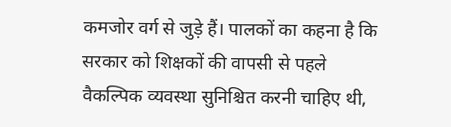कमजोर वर्ग से जुड़े हैं। पालकों का कहना है कि सरकार को शिक्षकों की वापसी से पहले वैकल्पिक व्यवस्था सुनिश्चित करनी चाहिए थी,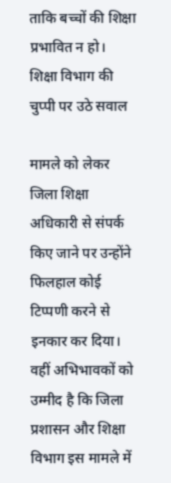ताकि बच्चों की शिक्षा प्रभावित न हो।
शिक्षा विभाग की चुप्पी पर उठे सवाल

मामले को लेकर जिला शिक्षा अधिकारी से संपर्क किए जाने पर उन्होंने फिलहाल कोई टिप्पणी करने से इनकार कर दिया। वहीं अभिभावकों को उम्मीद है कि जिला प्रशासन और शिक्षा विभाग इस मामले में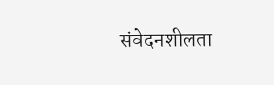संवेदनशीलता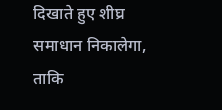दिखाते हुए शीघ्र समाधान निकालेगा, ताकि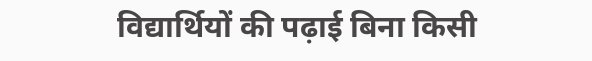विद्यार्थियों की पढ़ाई बिना किसी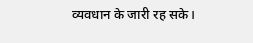व्यवधान के जारी रह सके।